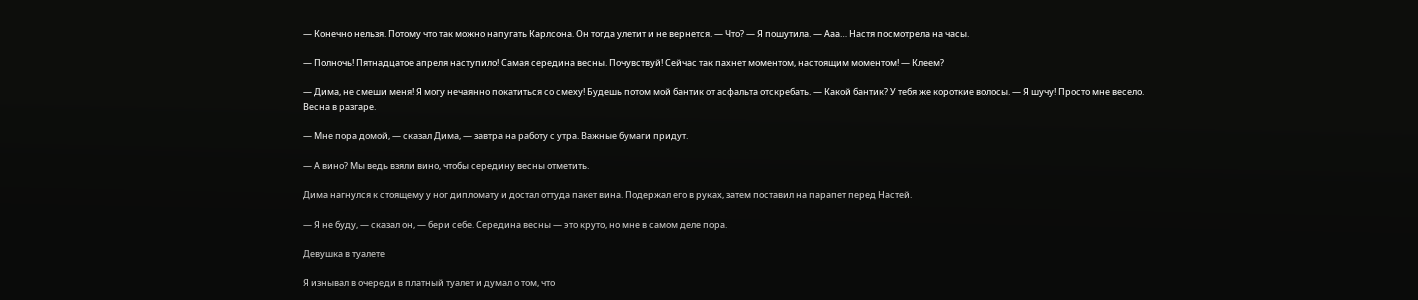— Конечно нельзя. Потому что так можно напугать Карлсона. Он тогда улетит и не вернется. — Что? — Я пошутила. — Ааа… Настя посмотрела на часы.

— Полночь! Пятнадцатое апреля наступило! Самая середина весны. Почувствуй! Сейчас так пахнет моментом, настоящим моментом! — Клеем?

— Дима, не смеши меня! Я могу нечаянно покатиться со смеху! Будешь потом мой бантик от асфальта отскребать. — Какой бантик? У тебя же короткие волосы. — Я шучу! Просто мне весело. Весна в разгаре.

— Мне пора домой, — сказал Дима, — завтра на работу с утра. Важные бумаги придут.

— А вино? Мы ведь взяли вино, чтобы середину весны отметить.

Дима нагнулся к стоящему у ног дипломату и достал оттуда пакет вина. Подержал его в руках, затем поставил на парапет перед Настей.

— Я не буду, — сказал он, — бери себе. Середина весны — это круто, но мне в самом деле пора.

Девушка в туалете

Я изнывал в очереди в платный туалет и думал о том, что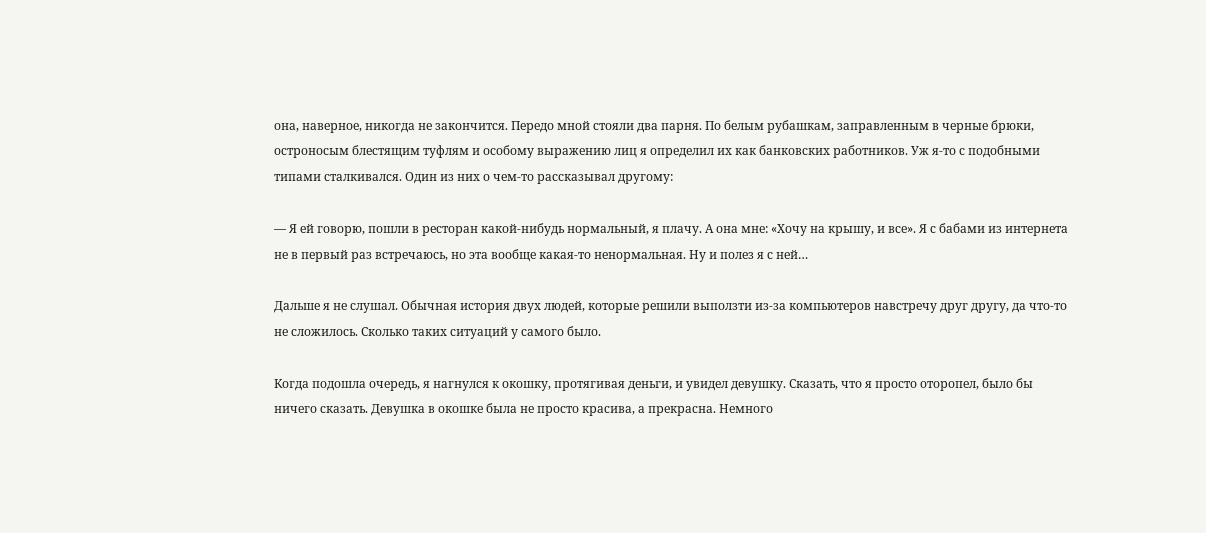она, наверное, никогда не закончится. Передо мной стояли два парня. По белым рубашкам, заправленным в черные брюки, остроносым блестящим туфлям и особому выражению лиц я определил их как банковских работников. Уж я-то с подобными типами сталкивался. Один из них о чем-то рассказывал другому:

— Я ей говорю, пошли в ресторан какой-нибудь нормальный, я плачу. А она мне: «Хочу на крышу, и все». Я с бабами из интернета не в первый раз встречаюсь, но эта вообще какая-то ненормальная. Ну и полез я с ней…

Дальше я не слушал. Обычная история двух людей, которые решили выползти из-за компьютеров навстречу друг другу, да что-то не сложилось. Сколько таких ситуаций у самого было.

Когда подошла очередь, я нагнулся к окошку, протягивая деньги, и увидел девушку. Сказать, что я просто оторопел, было бы ничего сказать. Девушка в окошке была не просто красива, а прекрасна. Немного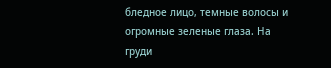бледное лицо, темные волосы и огромные зеленые глаза. На груди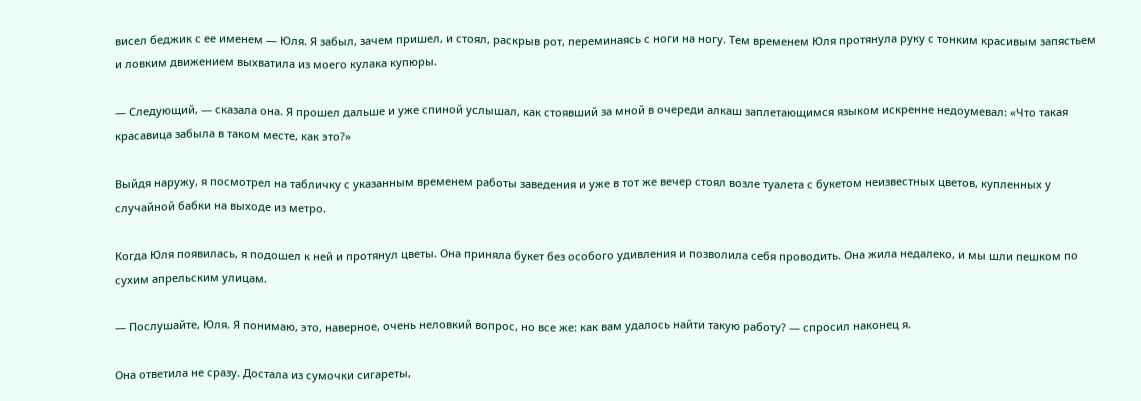висел беджик с ее именем — Юля. Я забыл, зачем пришел, и стоял, раскрыв рот, переминаясь с ноги на ногу. Тем временем Юля протянула руку с тонким красивым запястьем и ловким движением выхватила из моего кулака купюры.

— Следующий, — сказала она. Я прошел дальше и уже спиной услышал, как стоявший за мной в очереди алкаш заплетающимся языком искренне недоумевал: «Что такая красавица забыла в таком месте, как это?»

Выйдя наружу, я посмотрел на табличку с указанным временем работы заведения и уже в тот же вечер стоял возле туалета с букетом неизвестных цветов, купленных у случайной бабки на выходе из метро.

Когда Юля появилась, я подошел к ней и протянул цветы. Она приняла букет без особого удивления и позволила себя проводить. Она жила недалеко, и мы шли пешком по сухим апрельским улицам.

— Послушайте, Юля. Я понимаю, это, наверное, очень неловкий вопрос, но все же: как вам удалось найти такую работу? — спросил наконец я.

Она ответила не сразу. Достала из сумочки сигареты,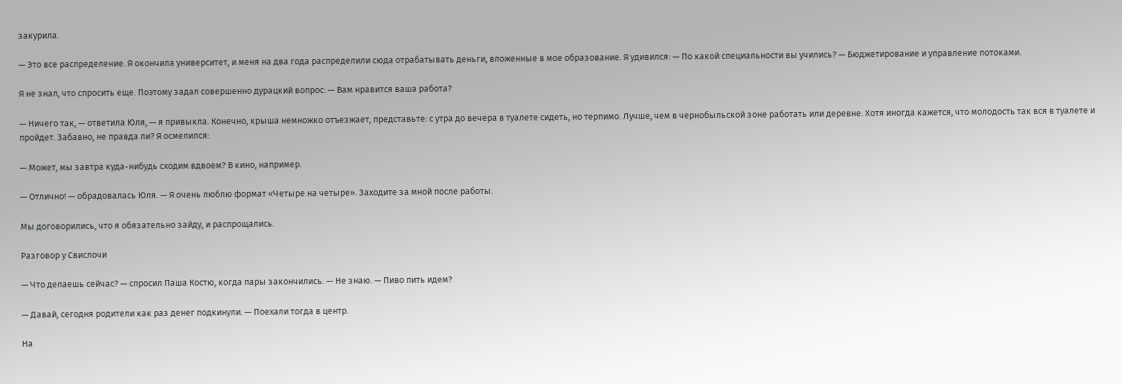закурила.

— Это все распределение. Я окончила университет, и меня на два года распределили сюда отрабатывать деньги, вложенные в мое образование. Я удивился: — По какой специальности вы учились? — Бюджетирование и управление потоками.

Я не знал, что спросить еще. Поэтому задал совершенно дурацкий вопрос: — Вам нравится ваша работа?

— Ничего так, — ответила Юля, — я привыкла. Конечно, крыша немножко отъезжает, представьте: с утра до вечера в туалете сидеть, но терпимо. Лучше, чем в чернобыльской зоне работать или деревне. Хотя иногда кажется, что молодость так вся в туалете и пройдет. Забавно, не правда ли? Я осмелился:

— Может, мы завтра куда-нибудь сходим вдвоем? В кино, например.

— Отлично! — обрадовалась Юля. — Я очень люблю формат «Четыре на четыре». Заходите за мной после работы.

Мы договорились, что я обязательно зайду, и распрощались.

Разговор у Свислочи

— Что делаешь сейчас? — спросил Паша Костю, когда пары закончились. — Не знаю. — Пиво пить идем?

— Давай, сегодня родители как раз денег подкинули. — Поехали тогда в центр.

На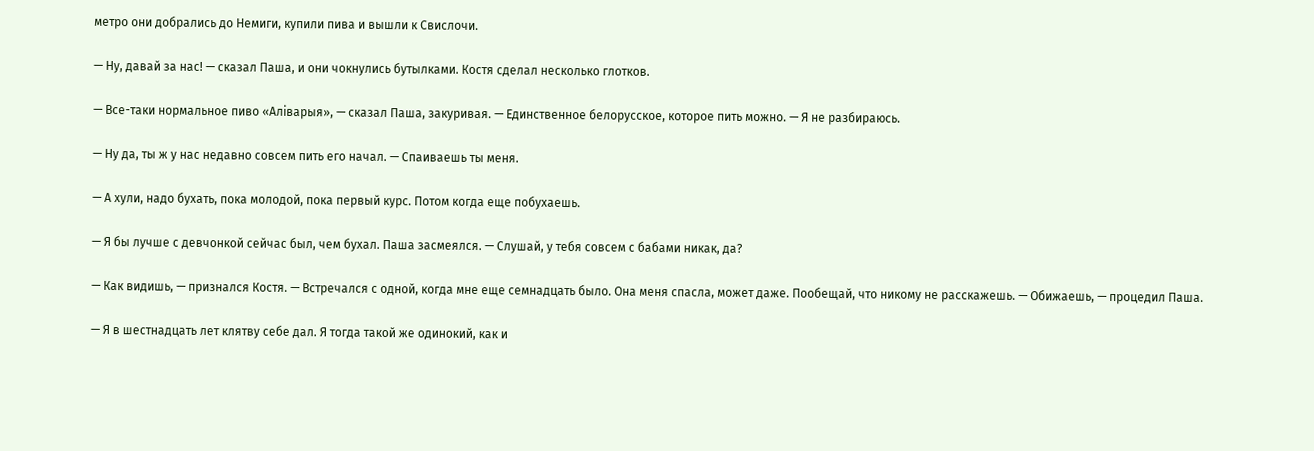метро они добрались до Немиги, купили пива и вышли к Свислочи.

— Ну, давай за нас! — сказал Паша, и они чокнулись бутылками. Костя сделал несколько глотков.

— Все-таки нормальное пиво «Аліварыя», — сказал Паша, закуривая. — Единственное белорусское, которое пить можно. — Я не разбираюсь.

— Ну да, ты ж у нас недавно совсем пить его начал. — Спаиваешь ты меня.

— А хули, надо бухать, пока молодой, пока первый курс. Потом когда еще побухаешь.

— Я бы лучше с девчонкой сейчас был, чем бухал. Паша засмеялся. — Слушай, у тебя совсем с бабами никак, да?

— Как видишь, — признался Костя. — Встречался с одной, когда мне еще семнадцать было. Она меня спасла, может даже. Пообещай, что никому не расскажешь. — Обижаешь, — процедил Паша.

— Я в шестнадцать лет клятву себе дал. Я тогда такой же одинокий, как и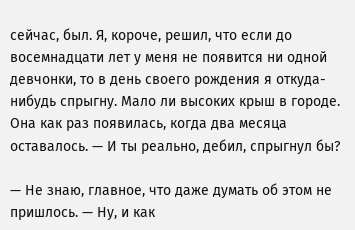сейчас, был. Я, короче, решил, что если до восемнадцати лет у меня не появится ни одной девчонки, то в день своего рождения я откуда-нибудь спрыгну. Мало ли высоких крыш в городе. Она как раз появилась, когда два месяца оставалось. — И ты реально, дебил, спрыгнул бы?

— Не знаю, главное, что даже думать об этом не пришлось. — Ну, и как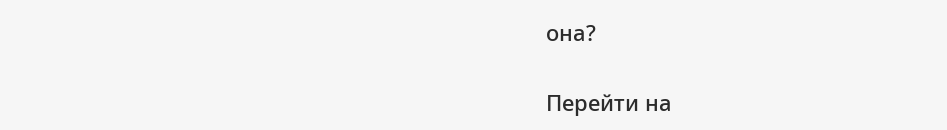она?

Перейти на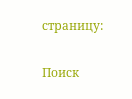страницу:

Поиск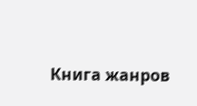Книга жанров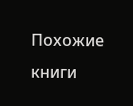Похожие книги